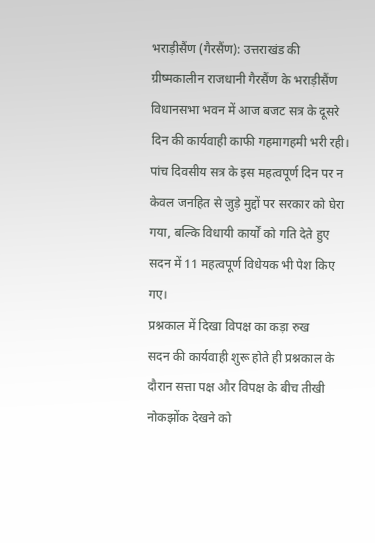भराड़ीसैंण (गैरसैंण): उत्तराखंड की ग्रीष्मकालीन राजधानी गैरसैंण के भराड़ीसैंण विधानसभा भवन में आज बजट सत्र के दूसरे दिन की कार्यवाही काफी गहमागहमी भरी रही। पांच दिवसीय सत्र के इस महत्वपूर्ण दिन पर न केवल जनहित से जुड़े मुद्दों पर सरकार को घेरा गया, बल्कि विधायी कार्यों को गति देते हुए सदन में 11 महत्वपूर्ण विधेयक भी पेश किए गए।
प्रश्नकाल में दिखा विपक्ष का कड़ा रुख
सदन की कार्यवाही शुरू होते ही प्रश्नकाल के दौरान सत्ता पक्ष और विपक्ष के बीच तीखी नोकझोंक देखने को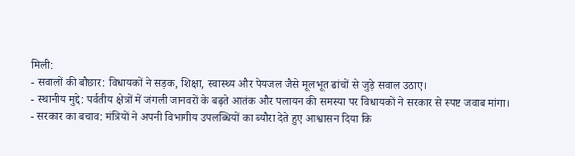मिली:
- सवालों की बौछार: विधायकों ने सड़क, शिक्षा, स्वास्थ्य और पेयजल जैसे मूलभूत ढांचों से जुड़े सवाल उठाए।
- स्थानीय मुद्दे: पर्वतीय क्षेत्रों में जंगली जानवरों के बढ़ते आतंक और पलायन की समस्या पर विधायकों ने सरकार से स्पष्ट जवाब मांगा।
- सरकार का बचाव: मंत्रियों ने अपनी विभागीय उपलब्धियों का ब्यौरा देते हुए आश्वासन दिया कि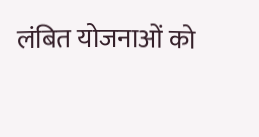लंबित योजनाओं को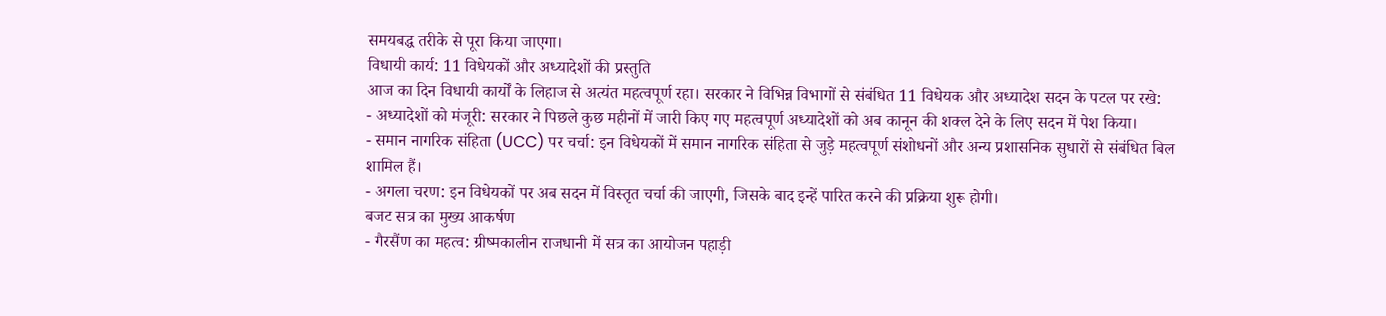समयबद्ध तरीके से पूरा किया जाएगा।
विधायी कार्य: 11 विधेयकों और अध्यादेशों की प्रस्तुति
आज का दिन विधायी कार्यों के लिहाज से अत्यंत महत्वपूर्ण रहा। सरकार ने विभिन्न विभागों से संबंधित 11 विधेयक और अध्यादेश सदन के पटल पर रखे:
- अध्यादेशों को मंजूरी: सरकार ने पिछले कुछ महीनों में जारी किए गए महत्वपूर्ण अध्यादेशों को अब कानून की शक्ल देने के लिए सदन में पेश किया।
- समान नागरिक संहिता (UCC) पर चर्चा: इन विधेयकों में समान नागरिक संहिता से जुड़े महत्वपूर्ण संशोधनों और अन्य प्रशासनिक सुधारों से संबंधित बिल शामिल हैं।
- अगला चरण: इन विधेयकों पर अब सदन में विस्तृत चर्चा की जाएगी, जिसके बाद इन्हें पारित करने की प्रक्रिया शुरू होगी।
बजट सत्र का मुख्य आकर्षण
- गैरसैंण का महत्व: ग्रीष्मकालीन राजधानी में सत्र का आयोजन पहाड़ी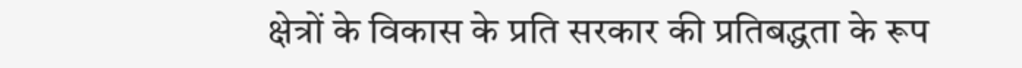क्षेत्रों के विकास के प्रति सरकार की प्रतिबद्धता के रूप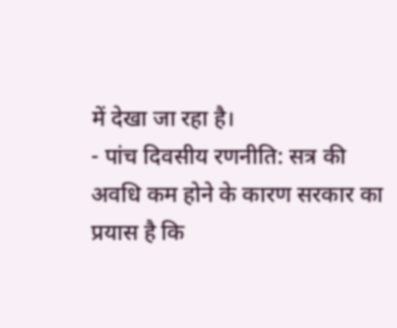में देखा जा रहा है।
- पांच दिवसीय रणनीति: सत्र की अवधि कम होने के कारण सरकार का प्रयास है कि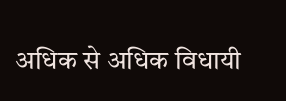अधिक से अधिक विधायी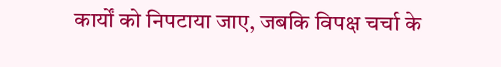कार्यों को निपटाया जाए, जबकि विपक्ष चर्चा के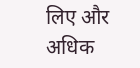लिए और अधिक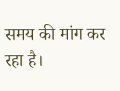समय की मांग कर रहा है।